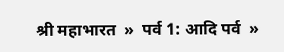श्री महाभारत  »  पर्व 1: आदि पर्व  »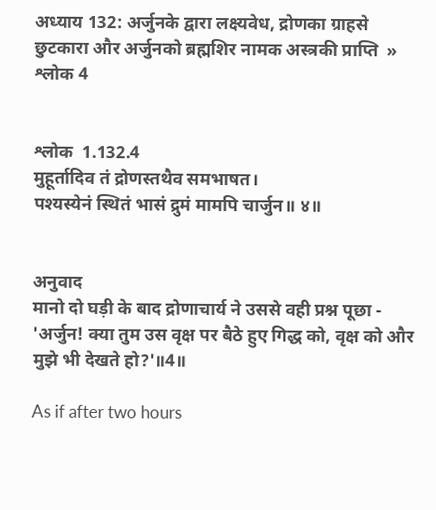अध्याय 132: अर्जुनके द्वारा लक्ष्यवेध, द्रोणका ग्राहसे छुटकारा और अर्जुनको ब्रह्मशिर नामक अस्त्रकी प्राप्ति  »  श्लोक 4


श्लोक  1.132.4
मुहूर्तादिव तं द्रोणस्तथैव समभाषत।
पश्यस्येनं स्थितं भासं द्रुमं मामपि चार्जुन॥ ४॥


अनुवाद
मानो दो घड़ी के बाद द्रोणाचार्य ने उससे वही प्रश्न पूछा - 'अर्जुन! क्या तुम उस वृक्ष पर बैठे हुए गिद्ध को, वृक्ष को और मुझे भी देखते हो?'॥4॥

As if after two hours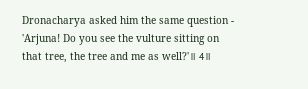Dronacharya asked him the same question - 'Arjuna! Do you see the vulture sitting on that tree, the tree and me as well?'॥ 4॥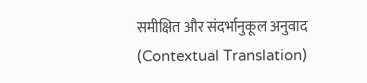समीक्षित और संदर्भानुकूल अनुवाद (Contextual Translation)